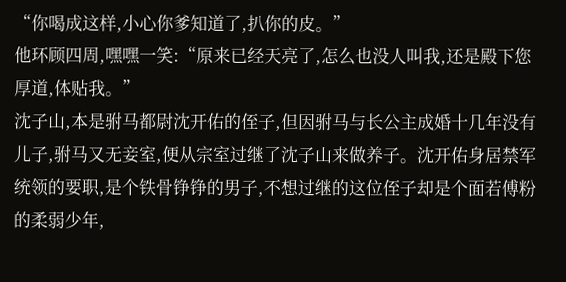“你喝成这样,小心你爹知道了,扒你的皮。”
他环顾四周,嘿嘿一笑:“原来已经天亮了,怎么也没人叫我,还是殿下您厚道,体贴我。”
沈子山,本是驸马都尉沈开佑的侄子,但因驸马与长公主成婚十几年没有儿子,驸马又无妾室,便从宗室过继了沈子山来做养子。沈开佑身居禁军统领的要职,是个铁骨铮铮的男子,不想过继的这位侄子却是个面若傅粉的柔弱少年,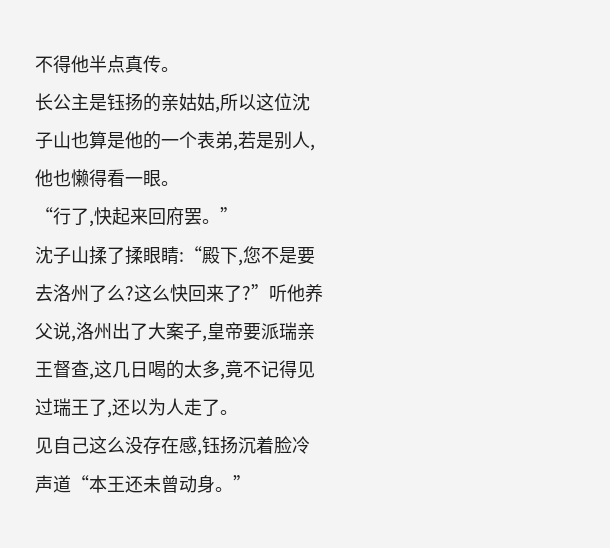不得他半点真传。
长公主是钰扬的亲姑姑,所以这位沈子山也算是他的一个表弟,若是别人,他也懒得看一眼。
“行了,快起来回府罢。”
沈子山揉了揉眼睛:“殿下,您不是要去洛州了么?这么快回来了?”听他养父说,洛州出了大案子,皇帝要派瑞亲王督查,这几日喝的太多,竟不记得见过瑞王了,还以为人走了。
见自己这么没存在感,钰扬沉着脸冷声道“本王还未曾动身。”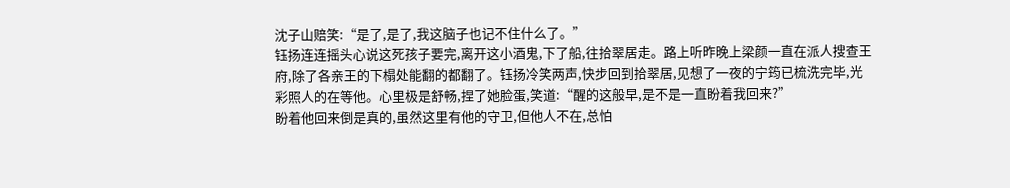沈子山赔笑:“是了,是了,我这脑子也记不住什么了。”
钰扬连连摇头心说这死孩子要完,离开这小酒鬼,下了船,往拾翠居走。路上听昨晚上梁颜一直在派人搜查王府,除了各亲王的下榻处能翻的都翻了。钰扬冷笑两声,快步回到拾翠居,见想了一夜的宁筠已梳洗完毕,光彩照人的在等他。心里极是舒畅,捏了她脸蛋,笑道:“醒的这般早,是不是一直盼着我回来?”
盼着他回来倒是真的,虽然这里有他的守卫,但他人不在,总怕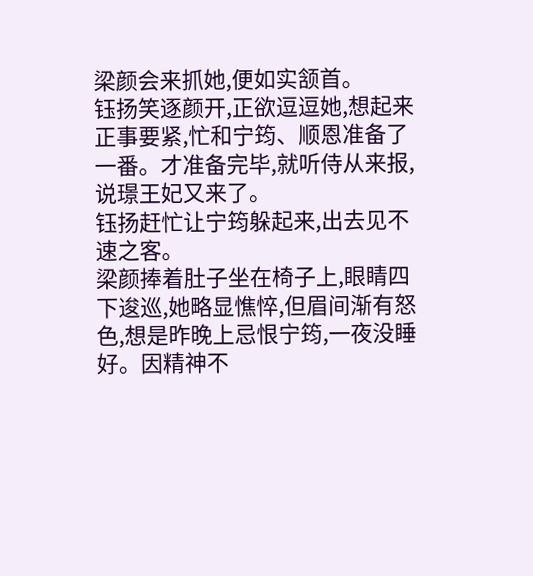梁颜会来抓她,便如实颔首。
钰扬笑逐颜开,正欲逗逗她,想起来正事要紧,忙和宁筠、顺恩准备了一番。才准备完毕,就听侍从来报,说璟王妃又来了。
钰扬赶忙让宁筠躲起来,出去见不速之客。
梁颜捧着肚子坐在椅子上,眼睛四下逡巡,她略显憔悴,但眉间渐有怒色,想是昨晚上忌恨宁筠,一夜没睡好。因精神不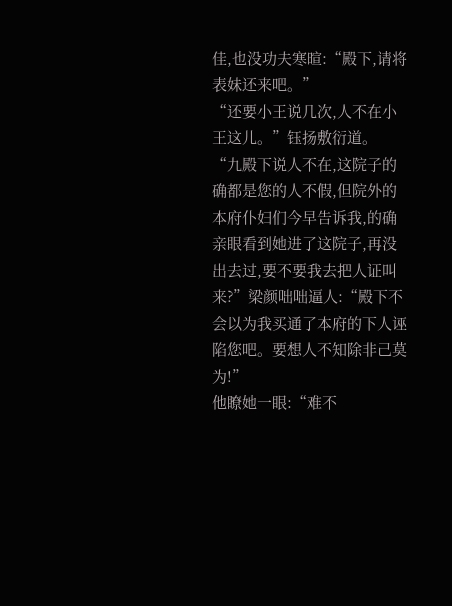佳,也没功夫寒暄:“殿下,请将表妹还来吧。”
“还要小王说几次,人不在小王这儿。”钰扬敷衍道。
“九殿下说人不在,这院子的确都是您的人不假,但院外的本府仆妇们今早告诉我,的确亲眼看到她进了这院子,再没出去过,要不要我去把人证叫来?”梁颜咄咄逼人:“殿下不会以为我买通了本府的下人诬陷您吧。要想人不知除非己莫为!”
他瞭她一眼:“难不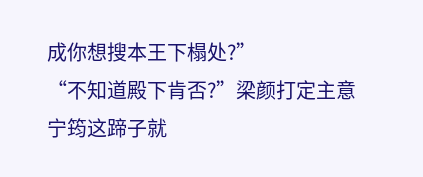成你想搜本王下榻处?”
“不知道殿下肯否?”梁颜打定主意宁筠这蹄子就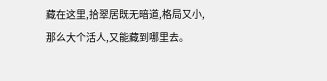藏在这里,拾翠居既无暗道,格局又小,那么大个活人,又能藏到哪里去。